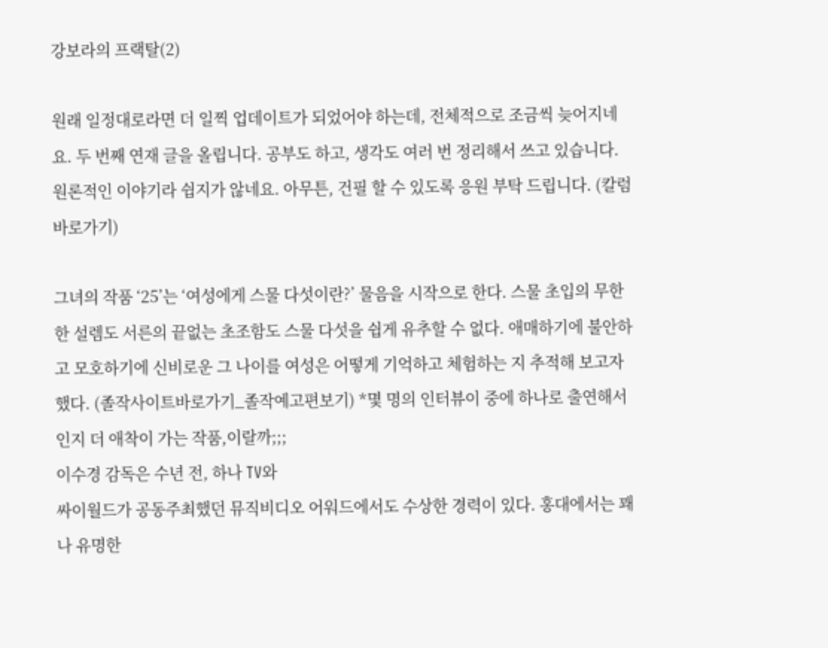강보라의 프랙탈(2)

원래 일정대로라면 더 일찍 업데이트가 되었어야 하는데, 전체적으로 조금씩 늦어지네요. 두 번째 연재 글을 올립니다. 공부도 하고, 생각도 여러 번 정리해서 쓰고 있습니다. 원론적인 이야기라 쉽지가 않네요. 아무튼, 건필 할 수 있도록 응원 부탁 드립니다. (칼럼 바로가기)

그녀의 작품 ‘25’는 ‘여성에게 스물 다섯이란?’ 물음을 시작으로 한다. 스물 초입의 무한한 설렘도 서른의 끝없는 초조함도 스물 다섯을 쉽게 유추할 수 없다. 애매하기에 불안하고 모호하기에 신비로운 그 나이를 여성은 어떻게 기억하고 체험하는 지 추적해 보고자 했다. (졸작사이트바로가기_졸작예고편보기) *몇 명의 인터뷰이 중에 하나로 출연해서인지 더 애착이 가는 작품,이랄까;;;
이수경 감독은 수년 전, 하나 TV와
싸이월드가 공동주최했던 뮤직비디오 어워드에서도 수상한 경력이 있다. 홍대에서는 꽤나 유명한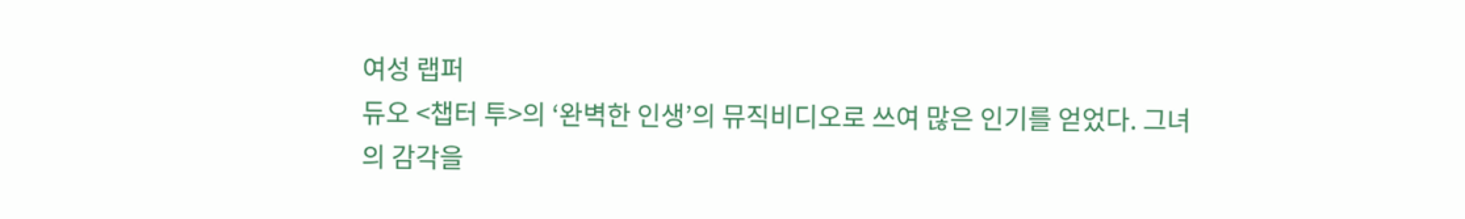여성 랩퍼
듀오 <챕터 투>의 ‘완벽한 인생’의 뮤직비디오로 쓰여 많은 인기를 얻었다. 그녀의 감각을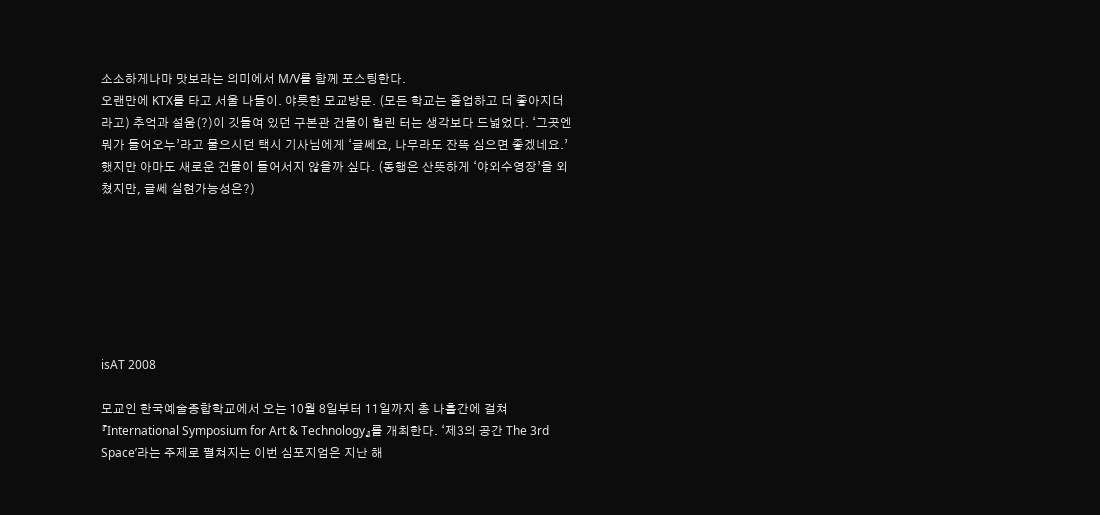소소하게나마 맛보라는 의미에서 M/V를 함께 포스팅한다.
오랜만에 KTX를 타고 서울 나들이. 야릇한 모교방문. (모든 학교는 졸업하고 더 좋아지더라고) 추억과 설움(?)이 깃들여 있던 구본관 건물이 헐린 터는 생각보다 드넓었다. ‘그곳엔 뭐가 들어오누’라고 물으시던 택시 기사님에게 ‘글쎄요, 나무라도 잔뜩 심으면 좋겠네요.’했지만 아마도 새로운 건물이 들어서지 않을까 싶다. (동행은 산뜻하게 ‘야외수영장’을 외쳤지만, 글쎄 실현가능성은?)







isAT 2008

모교인 한국예술종합학교에서 오는 10월 8일부터 11일까지 총 나흘간에 걸쳐 『International Symposium for Art & Technology』를 개최한다. ‘제3의 공간 The 3rd Space’라는 주제로 펼쳐지는 이번 심포지엄은 지난 해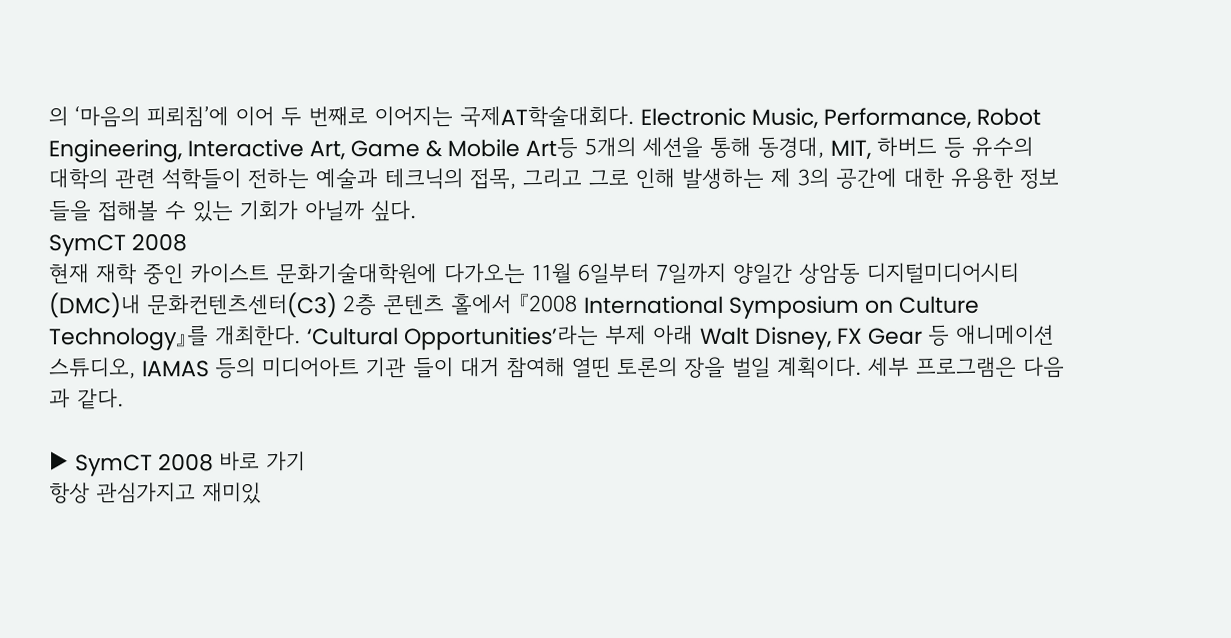의 ‘마음의 피뢰침’에 이어 두 번째로 이어지는 국제AT학술대회다. Electronic Music, Performance, Robot Engineering, Interactive Art, Game & Mobile Art등 5개의 세션을 통해 동경대, MIT, 하버드 등 유수의 대학의 관련 석학들이 전하는 예술과 테크닉의 접목, 그리고 그로 인해 발생하는 제 3의 공간에 대한 유용한 정보들을 접해볼 수 있는 기회가 아닐까 싶다.
SymCT 2008
현재 재학 중인 카이스트 문화기술대학원에 다가오는 11월 6일부터 7일까지 양일간 상암동 디지털미디어시티(DMC)내 문화컨텐츠센터(C3) 2층 콘텐츠 홀에서 『2008 International Symposium on Culture Technology』를 개최한다. ‘Cultural Opportunities’라는 부제 아래 Walt Disney, FX Gear 등 애니메이션 스튜디오, IAMAS 등의 미디어아트 기관 들이 대거 참여해 열띤 토론의 장을 벌일 계획이다. 세부 프로그램은 다음과 같다.

▶ SymCT 2008 바로 가기
항상 관심가지고 재미있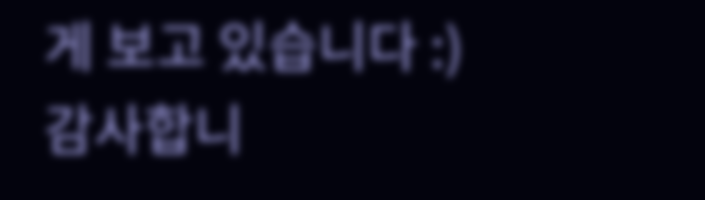게 보고 있습니다 :)
감사합니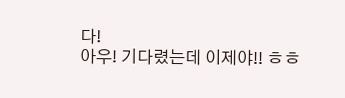다!
아우! 기다렸는데 이제야!! ㅎㅎ